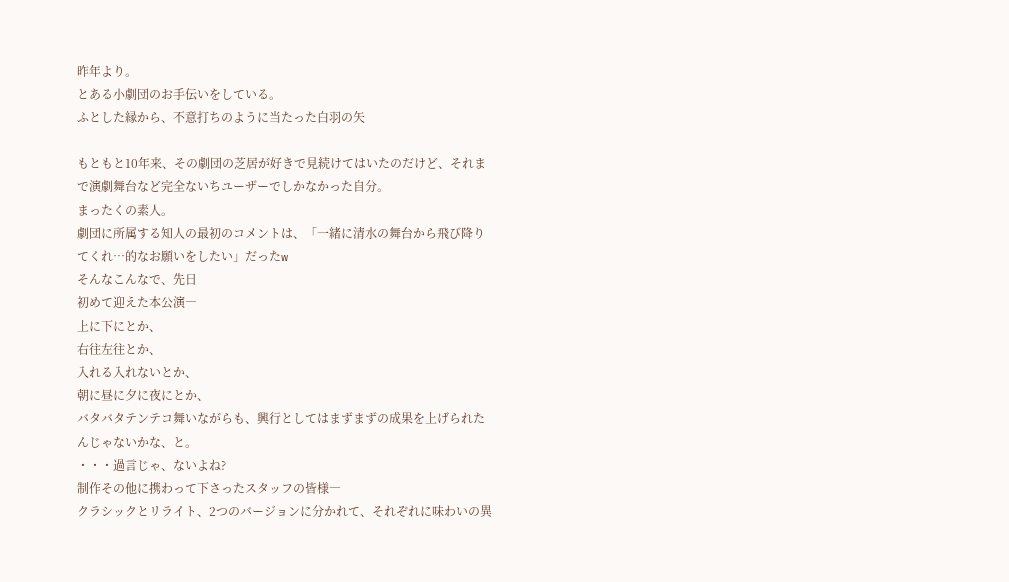昨年より。
とある小劇団のお手伝いをしている。
ふとした縁から、不意打ちのように当たった白羽の矢

もともと10年来、その劇団の芝居が好きで見続けてはいたのだけど、それまで演劇舞台など完全ないちユーザーでしかなかった自分。
まったくの素人。
劇団に所属する知人の最初のコメントは、「一緒に清水の舞台から飛び降りてくれ…的なお願いをしたい」だったw
そんなこんなで、先日
初めて迎えた本公演―
上に下にとか、
右往左往とか、
入れる入れないとか、
朝に昼に夕に夜にとか、
バタバタテンテコ舞いながらも、興行としてはまずまずの成果を上げられたんじゃないかな、と。
・・・過言じゃ、ないよね?
制作その他に携わって下さったスタッフの皆様―
クラシックとリライト、2つのバージョンに分かれて、それぞれに味わいの異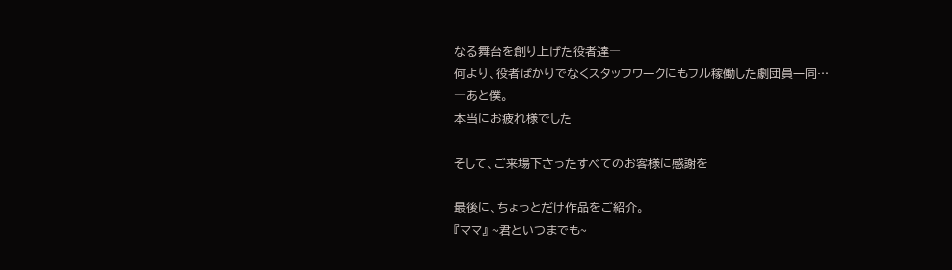なる舞台を創り上げた役者達―
何より、役者ばかりでなくスタッフワークにもフル稼働した劇団員一同…
―あと僕。
本当にお疲れ様でした

そして、ご来場下さったすべてのお客様に感謝を

最後に、ちょっとだけ作品をご紹介。
『ママ』 ~君といつまでも~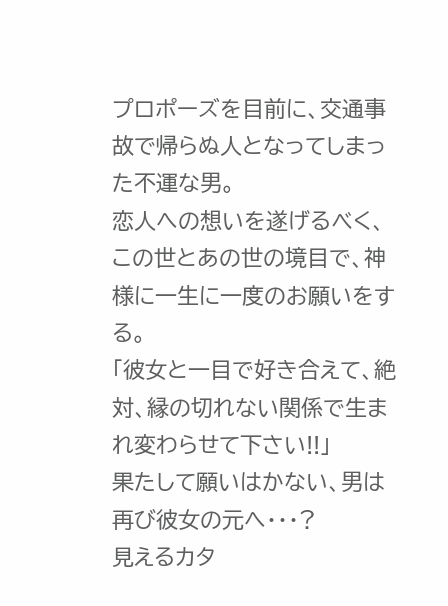プロポーズを目前に、交通事故で帰らぬ人となってしまった不運な男。
恋人への想いを遂げるべく、この世とあの世の境目で、神様に一生に一度のお願いをする。
「彼女と一目で好き合えて、絶対、縁の切れない関係で生まれ変わらせて下さい!!」
果たして願いはかない、男は再び彼女の元へ・・・?
見えるカタ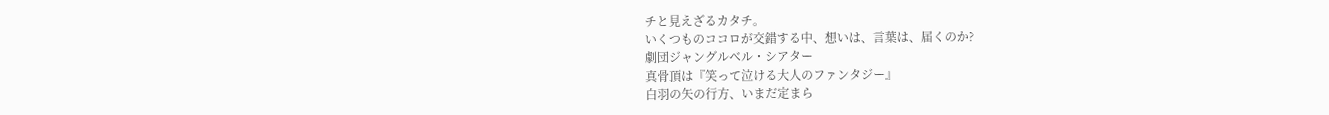チと見えざるカタチ。
いくつものココロが交錯する中、想いは、言葉は、届くのか?
劇団ジャングルベル・シアター
真骨頂は『笑って泣ける大人のファンタジー』
白羽の矢の行方、いまだ定まら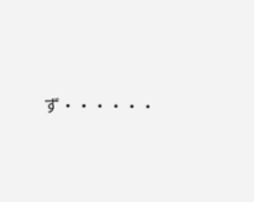ず・・・・・・